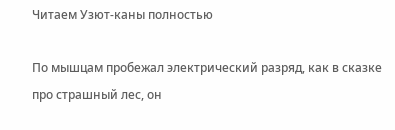Читаем Узют-каны полностью

По мышцам пробежал электрический разряд, как в сказке про страшный лес, он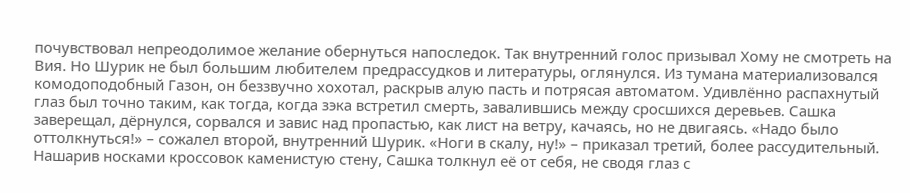почувствовал непреодолимое желание обернуться напоследок. Так внутренний голос призывал Хому не смотреть на Вия. Но Шурик не был большим любителем предрассудков и литературы, оглянулся. Из тумана материализовался комодоподобный Газон, он беззвучно хохотал, раскрыв алую пасть и потрясая автоматом. Удивлённо распахнутый глаз был точно таким, как тогда, когда зэка встретил смерть, завалившись между сросшихся деревьев. Сашка заверещал, дёрнулся, сорвался и завис над пропастью, как лист на ветру, качаясь, но не двигаясь. «Надо было оттолкнуться!» – сожалел второй, внутренний Шурик. «Ноги в скалу, ну!» – приказал третий, более рассудительный. Нашарив носками кроссовок каменистую стену, Сашка толкнул её от себя, не сводя глаз с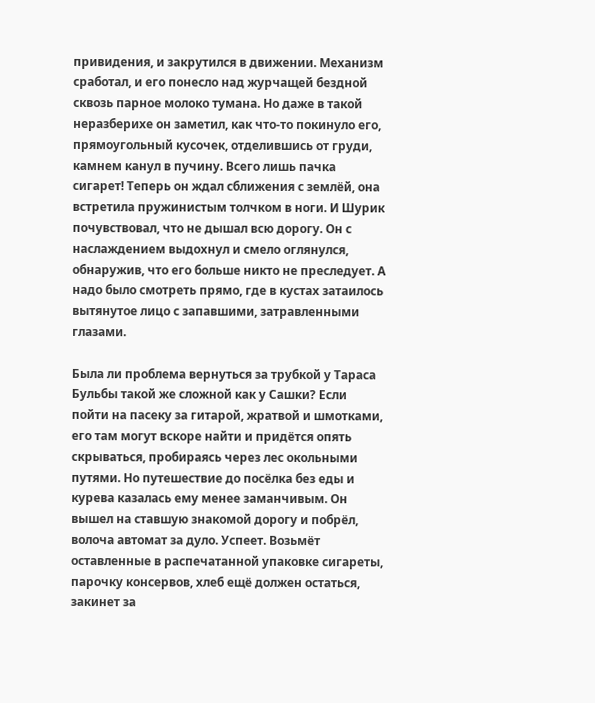привидения, и закрутился в движении. Механизм сработал, и его понесло над журчащей бездной сквозь парное молоко тумана. Но даже в такой неразберихе он заметил, как что-то покинуло его, прямоугольный кусочек, отделившись от груди, камнем канул в пучину. Всего лишь пачка сигарет! Теперь он ждал сближения с землёй, она встретила пружинистым толчком в ноги. И Шурик почувствовал, что не дышал всю дорогу. Он с наслаждением выдохнул и смело оглянулся, обнаружив, что его больше никто не преследует. А надо было смотреть прямо, где в кустах затаилось вытянутое лицо с запавшими, затравленными глазами.

Была ли проблема вернуться за трубкой у Тараса Бульбы такой же сложной как у Сашки? Если пойти на пасеку за гитарой, жратвой и шмотками, его там могут вскоре найти и придётся опять скрываться, пробираясь через лес окольными путями. Но путешествие до посёлка без еды и курева казалась ему менее заманчивым. Он вышел на ставшую знакомой дорогу и побрёл, волоча автомат за дуло. Успеет. Возьмёт оставленные в распечатанной упаковке сигареты, парочку консервов, хлеб ещё должен остаться, закинет за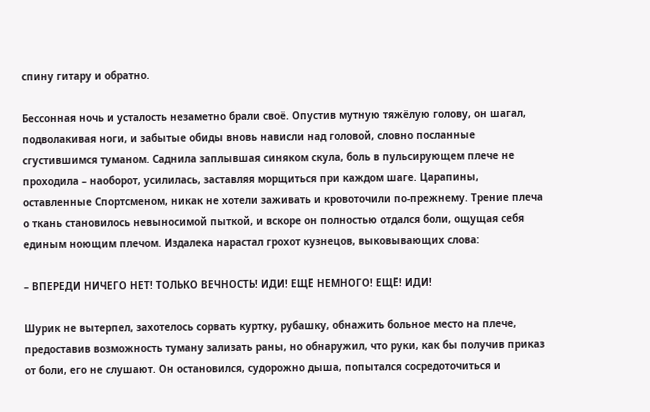спину гитару и обратно.

Бессонная ночь и усталость незаметно брали своё. Опустив мутную тяжёлую голову, он шагал, подволакивая ноги, и забытые обиды вновь нависли над головой, словно посланные сгустившимся туманом. Саднила заплывшая синяком скула, боль в пульсирующем плече не проходила – наоборот, усилилась, заставляя морщиться при каждом шаге. Царапины, оставленные Спортсменом, никак не хотели заживать и кровоточили по-прежнему. Трение плеча о ткань становилось невыносимой пыткой, и вскоре он полностью отдался боли, ощущая себя единым ноющим плечом. Издалека нарастал грохот кузнецов, выковывающих слова:

– ВПЕРЕДИ НИЧЕГО НЕТ! ТОЛЬКО ВЕЧНОСТЬ! ИДИ! ЕЩЁ НЕМНОГО! ЕЩЁ! ИДИ!

Шурик не вытерпел, захотелось сорвать куртку, рубашку, обнажить больное место на плече, предоставив возможность туману зализать раны, но обнаружил, что руки, как бы получив приказ от боли, его не слушают. Он остановился, судорожно дыша, попытался сосредоточиться и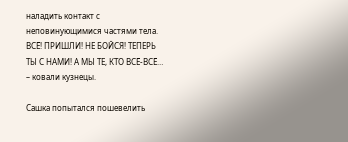наладить контакт с неповинующимися частями тела. ВСЁ! ПРИШЛИ! НЕ БОЙСЯ! ТЕПЕРЬ ТЫ С НАМИ! А МЫ ТЕ, КТО ВСЁ-ВСЁ… – ковали кузнецы.

Сашка попытался пошевелить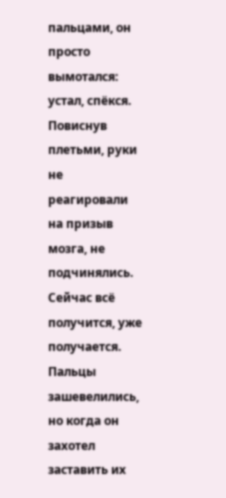пальцами, он просто вымотался: устал, спёкся. Повиснув плетьми, руки не реагировали на призыв мозга, не подчинялись. Сейчас всё получится, уже получается. Пальцы зашевелились, но когда он захотел заставить их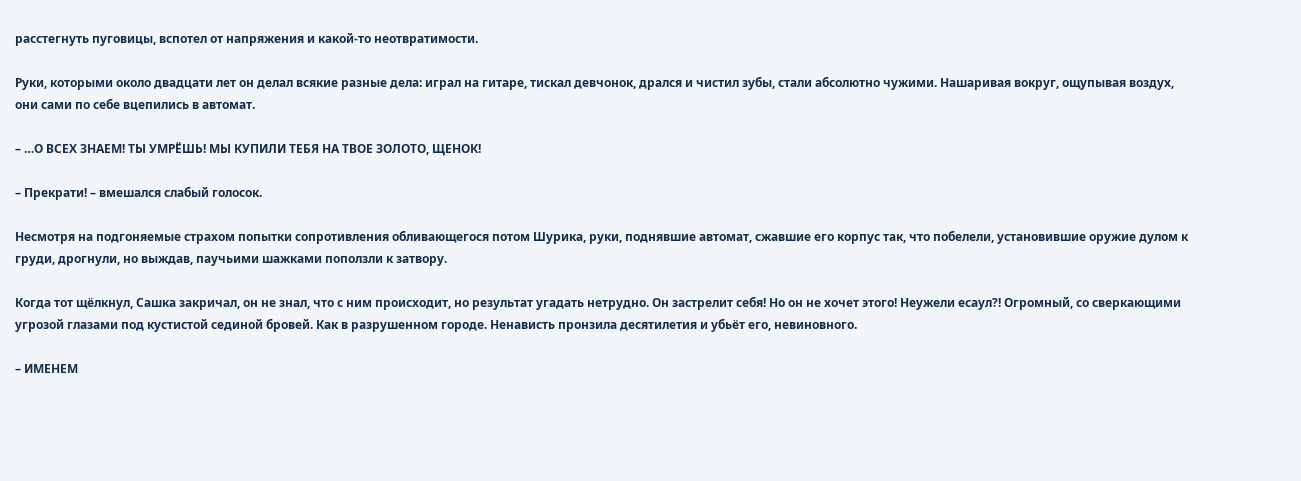расстегнуть пуговицы, вспотел от напряжения и какой-то неотвратимости.

Руки, которыми около двадцати лет он делал всякие разные дела: играл на гитаре, тискал девчонок, дрался и чистил зубы, стали абсолютно чужими. Нашаривая вокруг, ощупывая воздух, они сами по себе вцепились в автомат.

– …О ВСЕХ ЗНАЕМ! ТЫ УМРЁШЬ! МЫ КУПИЛИ ТЕБЯ НА ТВОЕ ЗОЛОТО, ЩЕНОК!

– Прекрати! – вмешался слабый голосок.

Несмотря на подгоняемые страхом попытки сопротивления обливающегося потом Шурика, руки, поднявшие автомат, сжавшие его корпус так, что побелели, установившие оружие дулом к груди, дрогнули, но выждав, паучьими шажками поползли к затвору.

Когда тот щёлкнул, Сашка закричал, он не знал, что с ним происходит, но результат угадать нетрудно. Он застрелит себя! Но он не хочет этого! Неужели есаул?! Огромный, со сверкающими угрозой глазами под кустистой сединой бровей. Как в разрушенном городе. Ненависть пронзила десятилетия и убьёт его, невиновного.

– ИМЕНЕМ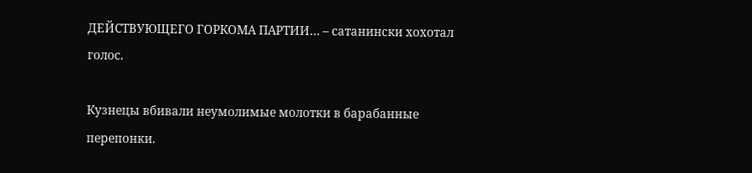ДЕЙСТВУЮЩЕГО ГОРКОМА ПАРТИИ… – сатанински хохотал голос.

Кузнецы вбивали неумолимые молотки в барабанные перепонки.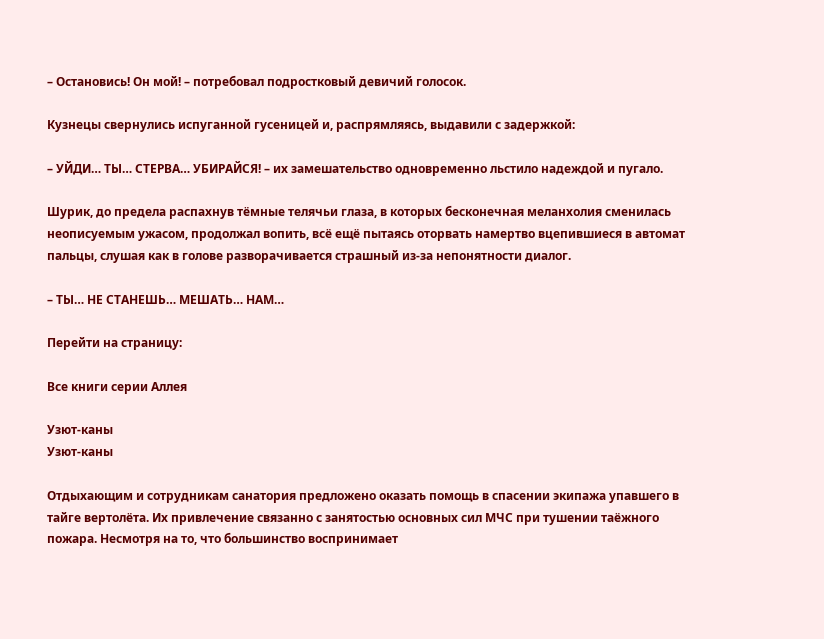– Остановись! Он мой! – потребовал подростковый девичий голосок.

Кузнецы свернулись испуганной гусеницей и, распрямляясь, выдавили с задержкой:

– УЙДИ… ТЫ… СТЕРВА… УБИРАЙСЯ! – их замешательство одновременно льстило надеждой и пугало.

Шурик, до предела распахнув тёмные телячьи глаза, в которых бесконечная меланхолия сменилась неописуемым ужасом, продолжал вопить, всё ещё пытаясь оторвать намертво вцепившиеся в автомат пальцы, слушая как в голове разворачивается страшный из-за непонятности диалог.

– ТЫ… НЕ СТАНЕШЬ… МЕШАТЬ… НАМ…

Перейти на страницу:

Все книги серии Аллея

Узют-каны
Узют-каны

Отдыхающим и сотрудникам санатория предложено оказать помощь в спасении экипажа упавшего в тайге вертолёта. Их привлечение связанно с занятостью основных сил МЧС при тушении таёжного пожара. Несмотря на то, что большинство воспринимает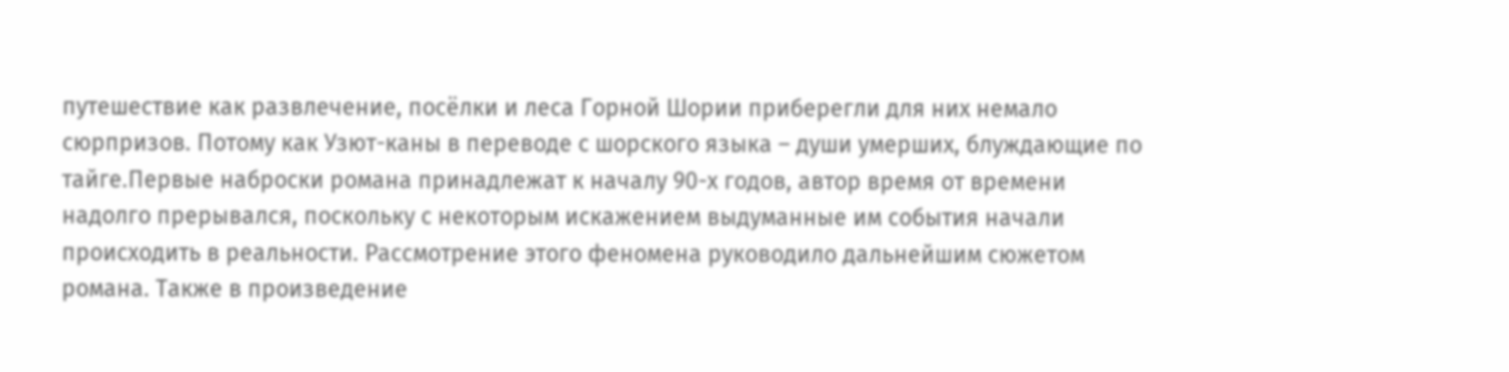путешествие как развлечение, посёлки и леса Горной Шории приберегли для них немало сюрпризов. Потому как Узют-каны в переводе с шорского языка – души умерших, блуждающие по тайге.Первые наброски романа принадлежат к началу 90-х годов, автор время от времени надолго прерывался, поскольку с некоторым искажением выдуманные им события начали происходить в реальности. Рассмотрение этого феномена руководило дальнейшим сюжетом романа. Также в произведение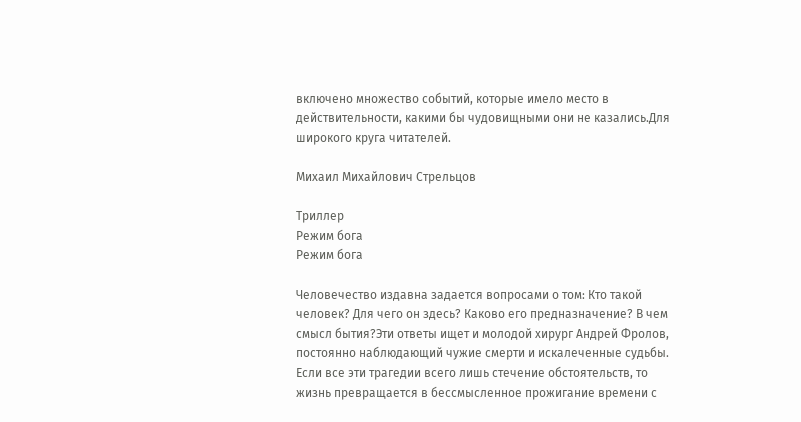включено множество событий, которые имело место в действительности, какими бы чудовищными они не казались.Для широкого круга читателей.

Михаил Михайлович Стрельцов

Триллер
Режим бога
Режим бога

Человечество издавна задается вопросами о том: Кто такой человек? Для чего он здесь? Каково его предназначение? В чем смысл бытия?Эти ответы ищет и молодой хирург Андрей Фролов, постоянно наблюдающий чужие смерти и искалеченные судьбы. Если все эти трагедии всего лишь стечение обстоятельств, то жизнь превращается в бессмысленное прожигание времени с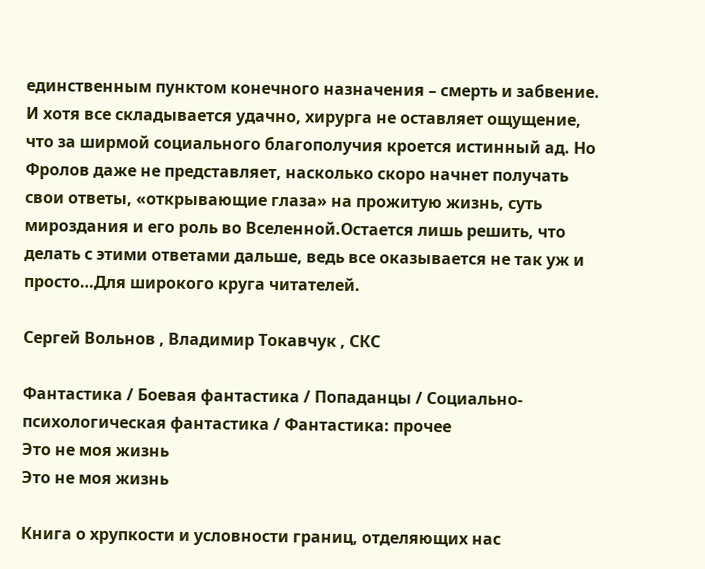единственным пунктом конечного назначения – смерть и забвение. И хотя все складывается удачно, хирурга не оставляет ощущение, что за ширмой социального благополучия кроется истинный ад. Но Фролов даже не представляет, насколько скоро начнет получать свои ответы, «открывающие глаза» на прожитую жизнь, суть мироздания и его роль во Вселенной.Остается лишь решить, что делать с этими ответами дальше, ведь все оказывается не так уж и просто…Для широкого круга читателей.

Сергей Вольнов , Владимир Токавчук , СКС

Фантастика / Боевая фантастика / Попаданцы / Социально-психологическая фантастика / Фантастика: прочее
Это не моя жизнь
Это не моя жизнь

Книга о хрупкости и условности границ, отделяющих нас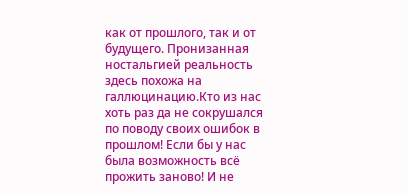как от прошлого, так и от будущего. Пронизанная ностальгией реальность здесь похожа на галлюцинацию.Кто из нас хоть раз да не сокрушался по поводу своих ошибок в прошлом! Если бы у нас была возможность всё прожить заново! И не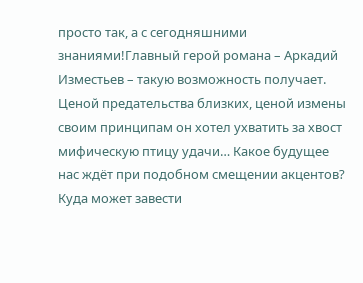просто так, а с сегодняшними знаниями!Главный герой романа – Аркадий Изместьев – такую возможность получает. Ценой предательства близких, ценой измены своим принципам он хотел ухватить за хвост мифическую птицу удачи… Какое будущее нас ждёт при подобном смещении акцентов? Куда может завести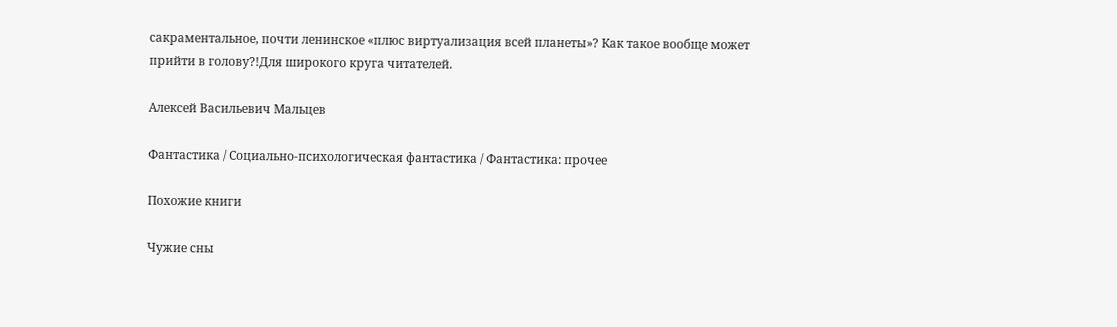сакраментальное, почти ленинское «плюс виртуализация всей планеты»? Как такое вообще может прийти в голову?!Для широкого круга читателей.

Алексей Васильевич Мальцев

Фантастика / Социально-психологическая фантастика / Фантастика: прочее

Похожие книги

Чужие сны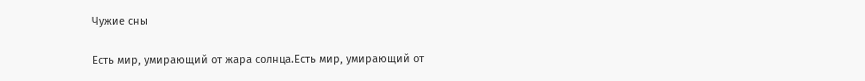Чужие сны

Есть мир, умирающий от жара солнца.Есть мир, умирающий от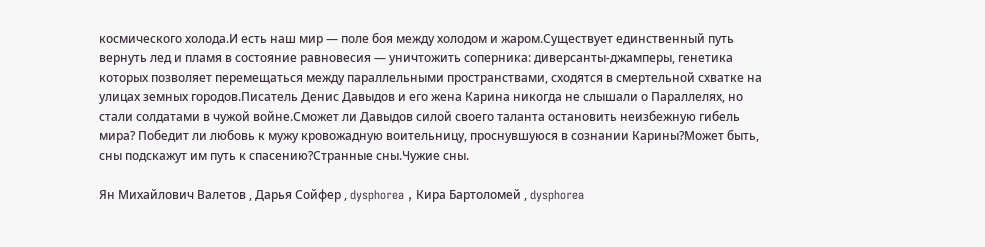космического холода.И есть наш мир — поле боя между холодом и жаром.Существует единственный путь вернуть лед и пламя в состояние равновесия — уничтожить соперника: диверсанты-джамперы, генетика которых позволяет перемещаться между параллельными пространствами, сходятся в смертельной схватке на улицах земных городов.Писатель Денис Давыдов и его жена Карина никогда не слышали о Параллелях, но стали солдатами в чужой войне.Сможет ли Давыдов силой своего таланта остановить неизбежную гибель мира? Победит ли любовь к мужу кровожадную воительницу, проснувшуюся в сознании Карины?Может быть, сны подскажут им путь к спасению?Странные сны.Чужие сны.

Ян Михайлович Валетов , Дарья Сойфер , dysphorea , Кира Бартоломей , dysphorea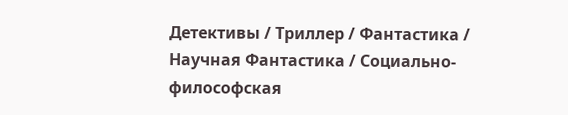Детективы / Триллер / Фантастика / Научная Фантастика / Социально-философская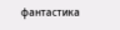фантастика